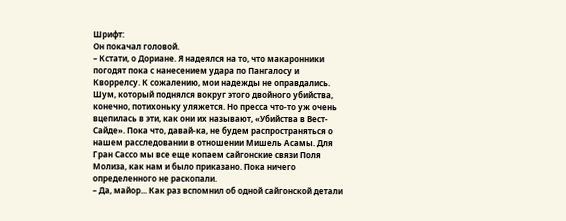Шрифт:
Он покачал головой.
– Кстати, о Дориане. Я надеялся на то, что макаронники погодят пока с нанесением удара по Пангалосу и Кворрелсу. К сожалению, мои надежды не оправдались. Шум, который поднялся вокруг этого двойного убийства, конечно, потихоньку уляжется. Но пресса что-то уж очень вцепилась в эти, как они их называют, «Убийства в Вест-Сайде». Пока что, давай-ка, не будем распространяться о нашем расследовании в отношении Мишель Асамы. Для Гран Сассо мы все еще копаем сайгонские связи Поля Молиза, как нам и было приказано. Пока ничего определенного не раскопали.
– Да, майор... Как раз вспомнил об одной сайгонской детали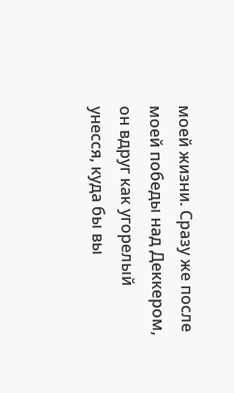моей жизни. Сразу же после моей победы над Деккером, он вдруг как угорелый унесся, куда бы вы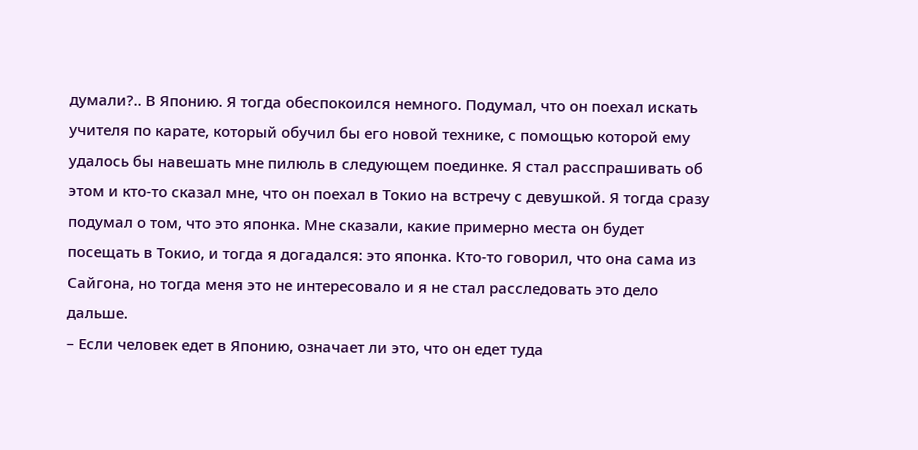думали?.. В Японию. Я тогда обеспокоился немного. Подумал, что он поехал искать учителя по карате, который обучил бы его новой технике, с помощью которой ему удалось бы навешать мне пилюль в следующем поединке. Я стал расспрашивать об этом и кто-то сказал мне, что он поехал в Токио на встречу с девушкой. Я тогда сразу подумал о том, что это японка. Мне сказали, какие примерно места он будет посещать в Токио, и тогда я догадался: это японка. Кто-то говорил, что она сама из Сайгона, но тогда меня это не интересовало и я не стал расследовать это дело дальше.
– Если человек едет в Японию, означает ли это, что он едет туда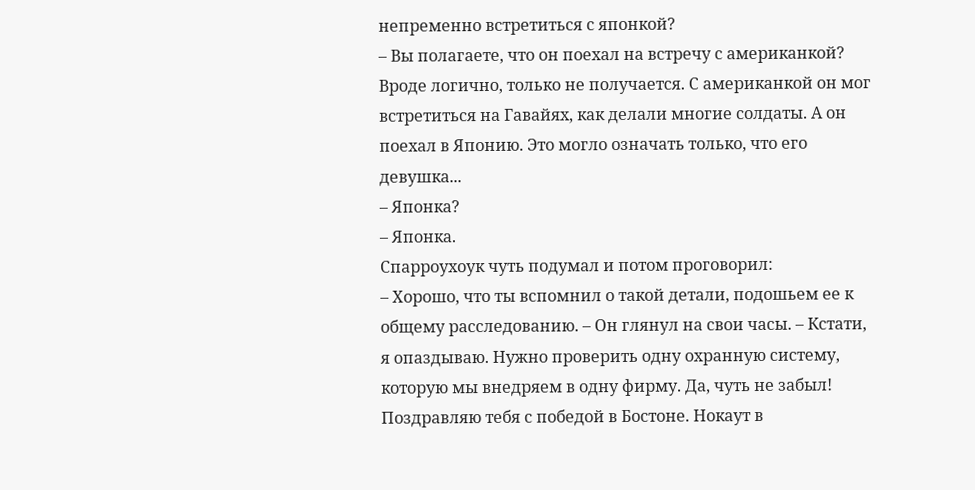непременно встретиться с японкой?
– Вы полагаете, что он поехал на встречу с американкой? Вроде логично, только не получается. С американкой он мог встретиться на Гавайях, как делали многие солдаты. А он поехал в Японию. Это могло означать только, что его девушка...
– Японка?
– Японка.
Спарроухоук чуть подумал и потом проговорил:
– Хорошо, что ты вспомнил о такой детали, подошьем ее к общему расследованию. – Он глянул на свои часы. – Кстати, я опаздываю. Нужно проверить одну охранную систему, которую мы внедряем в одну фирму. Да, чуть не забыл! Поздравляю тебя с победой в Бостоне. Нокаут в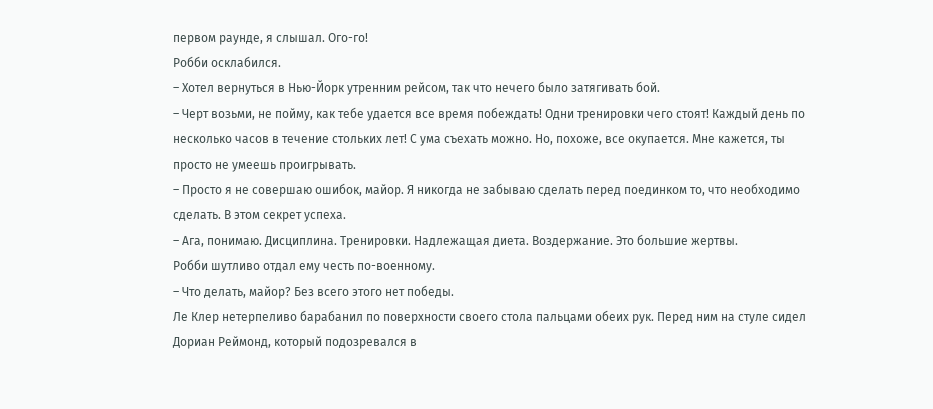первом раунде, я слышал. Ого-го!
Робби осклабился.
– Хотел вернуться в Нью-Йорк утренним рейсом, так что нечего было затягивать бой.
– Черт возьми, не пойму, как тебе удается все время побеждать! Одни тренировки чего стоят! Каждый день по несколько часов в течение стольких лет! С ума съехать можно. Но, похоже, все окупается. Мне кажется, ты просто не умеешь проигрывать.
– Просто я не совершаю ошибок, майор. Я никогда не забываю сделать перед поединком то, что необходимо сделать. В этом секрет успеха.
– Ага, понимаю. Дисциплина. Тренировки. Надлежащая диета. Воздержание. Это большие жертвы.
Робби шутливо отдал ему честь по-военному.
– Что делать, майор? Без всего этого нет победы.
Ле Клер нетерпеливо барабанил по поверхности своего стола пальцами обеих рук. Перед ним на стуле сидел Дориан Реймонд, который подозревался в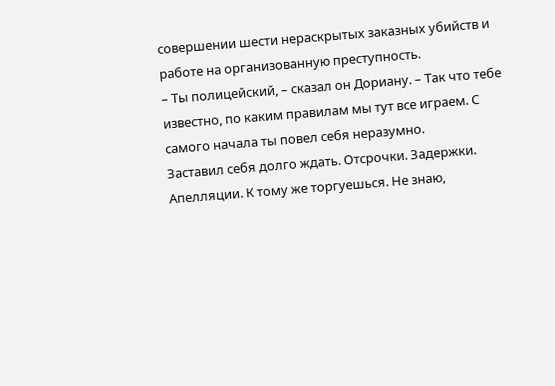совершении шести нераскрытых заказных убийств и работе на организованную преступность.
– Ты полицейский, – сказал он Дориану. – Так что тебе известно, по каким правилам мы тут все играем. С самого начала ты повел себя неразумно.
Заставил себя долго ждать. Отсрочки. Задержки. Апелляции. К тому же торгуешься. Не знаю,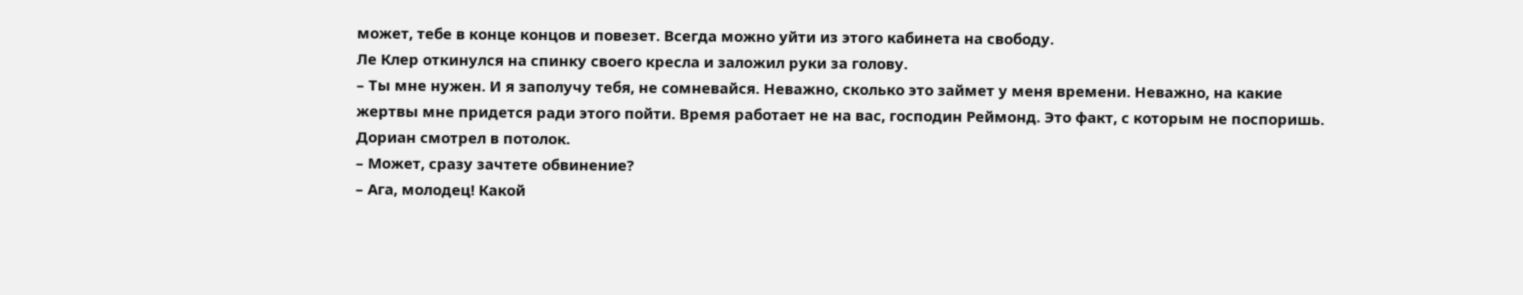может, тебе в конце концов и повезет. Всегда можно уйти из этого кабинета на свободу.
Ле Клер откинулся на спинку своего кресла и заложил руки за голову.
– Ты мне нужен. И я заполучу тебя, не сомневайся. Неважно, сколько это займет у меня времени. Неважно, на какие жертвы мне придется ради этого пойти. Время работает не на вас, господин Реймонд. Это факт, с которым не поспоришь.
Дориан смотрел в потолок.
– Может, сразу зачтете обвинение?
– Ага, молодец! Какой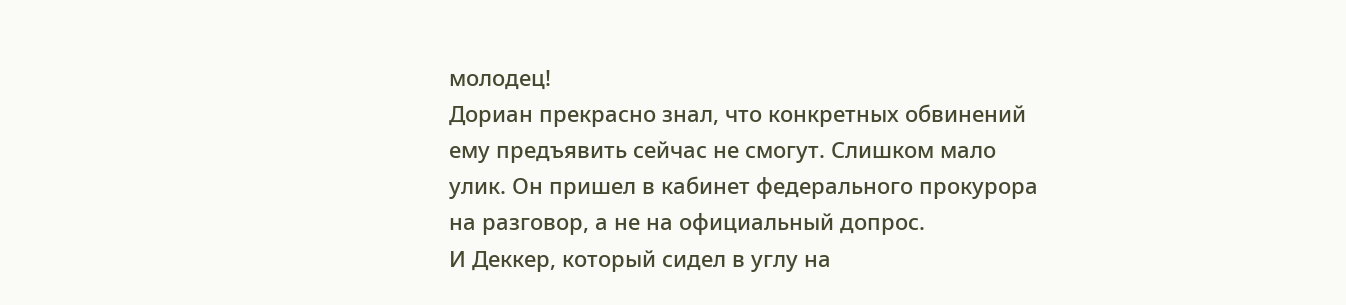молодец!
Дориан прекрасно знал, что конкретных обвинений ему предъявить сейчас не смогут. Слишком мало улик. Он пришел в кабинет федерального прокурора на разговор, а не на официальный допрос.
И Деккер, который сидел в углу на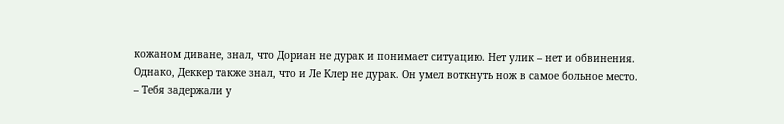кожаном диване, знал, что Дориан не дурак и понимает ситуацию. Нет улик – нет и обвинения.
Однако, Деккер также знал, что и Ле Клер не дурак. Он умел воткнуть нож в самое больное место.
– Тебя задержали у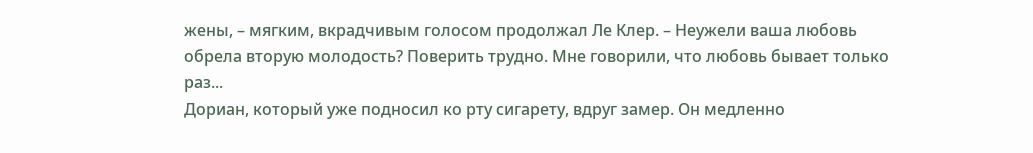жены, – мягким, вкрадчивым голосом продолжал Ле Клер. – Неужели ваша любовь обрела вторую молодость? Поверить трудно. Мне говорили, что любовь бывает только раз...
Дориан, который уже подносил ко рту сигарету, вдруг замер. Он медленно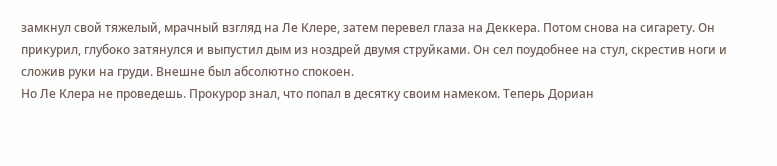замкнул свой тяжелый, мрачный взгляд на Ле Клере, затем перевел глаза на Деккера. Потом снова на сигарету. Он прикурил, глубоко затянулся и выпустил дым из ноздрей двумя струйками. Он сел поудобнее на стул, скрестив ноги и сложив руки на груди. Внешне был абсолютно спокоен.
Но Ле Клера не проведешь. Прокурор знал, что попал в десятку своим намеком. Теперь Дориан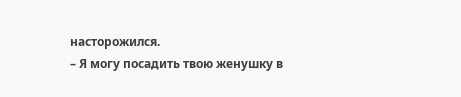насторожился.
– Я могу посадить твою женушку в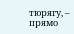тюрягу, – прямо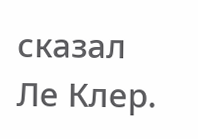сказал Ле Клер.